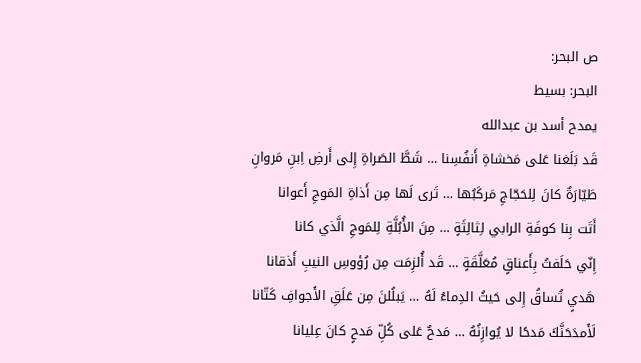ص البحر:
البحر: بسيط
يمدح أسد بن عبدالله
قَد بَلَغنا عَلى مَخشاةِ أَنفُسِنا … شَطَّ الصَراةِ إِلى أَرضِ اِبنِ مَروانِ
طَيّارَةٌ كانَ لِلحَجّاجِ مَركَبُها … تَرى لَها مِن أَذاةِ المَوجِ أَعوانا
أَتَت بِنا كوفَةِ الرابي لِثالِثَةٍ … مِنَ الأُبُلَّةِ لِلمَوجِ الَّذي كانا
إِنّي حَلَفتُ بِأَعناقٍ مُعَلَّقَةٍ … قَد أُلزِمَت مِن رُؤوسِ النيبِ أَذقانا
هَديٍ تُساقُ إِلى حَيثُ الدِماءُ لَهُ … يَبلُلنَ مِن عَلَقِ الأَجوافِ كَتّانا
لَأَمدَحَنَّكَ مَدحًا لا يُوازِنُهُ … مَدحٌ عَلى كُلِّ مَدحٍ كانَ عِليانا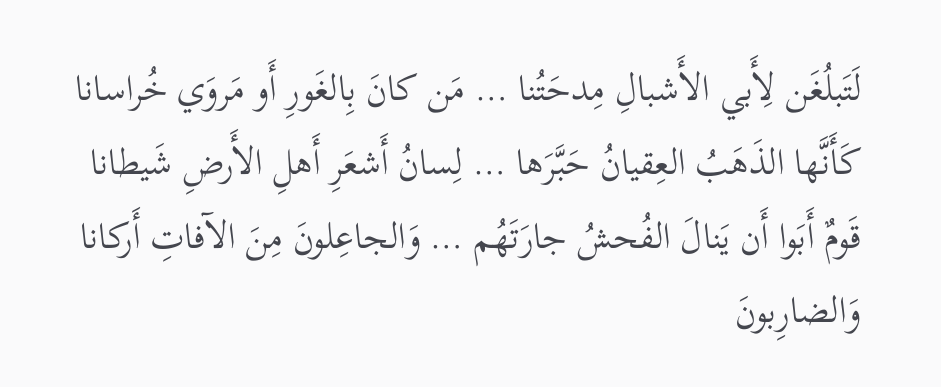لَتَبلُغَن لِأَبي الأَشبالِ مِدحَتُنا … مَن كانَ بِالغَورِ أَو مَروَي خُراسانا
كَأَنَّها الذَهَبُ العِقيانُ حَبَّرَها … لِسانُ أَشعَرِ أَهلِ الأَرضِ شَيطانا
قَومٌ أَبَوا أَن يَنالَ الفُحشُ جارَتَهُم … وَالجاعِلونَ مِنَ الآفاتِ أَركانا
وَالضارِبونَ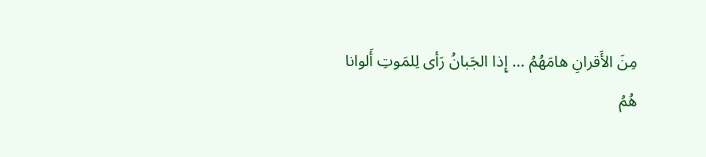مِنَ الأَقرانِ هامَهُمُ … إِذا الجَبانُ رَأى لِلمَوتِ أَلوانا
هُمُ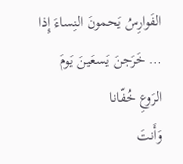الفَوارِسُ يَحمونَ النِساءَ إِذا … خَرَجنَ يَسعَينَ يَومَ الرَوعِ خُفّانا
وَأَنتَ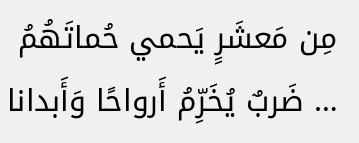مِن مَعشَرٍ يَحمي حُماتَهُمُ … ضَربٌ يُخَرِّمُ أَرواحًا وَأَبدانا